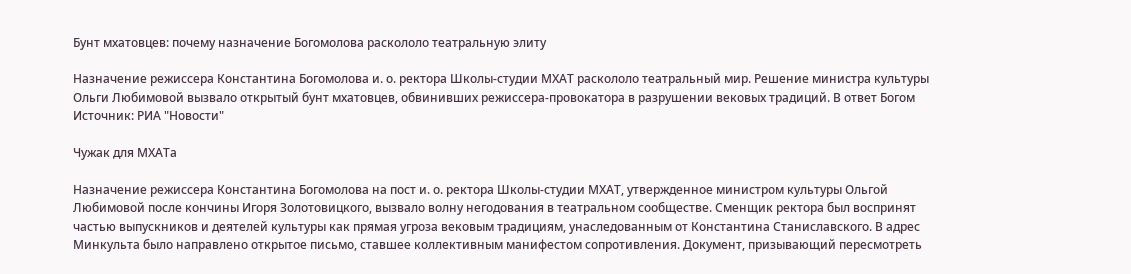Бунт мхатовцев: почему назначение Богомолова раскололо театральную элиту

Назначение режиссера Константина Богомолова и. о. ректора Школы-студии МХАТ раскололо театральный мир. Решение министра культуры Ольги Любимовой вызвало открытый бунт мхатовцев, обвинивших режиссера-провокатора в разрушении вековых традиций. В ответ Богом
Источник: РИА "Новости"

Чужак для МХАТа

Назначение режиссера Константина Богомолова на пост и. о. ректора Школы-студии МХАТ, утвержденное министром культуры Ольгой Любимовой после кончины Игоря Золотовицкого, вызвало волну негодования в театральном сообществе. Сменщик ректора был воспринят частью выпускников и деятелей культуры как прямая угроза вековым традициям, унаследованным от Константина Станиславского. В адрес Минкульта было направлено открытое письмо, ставшее коллективным манифестом сопротивления. Документ, призывающий пересмотреть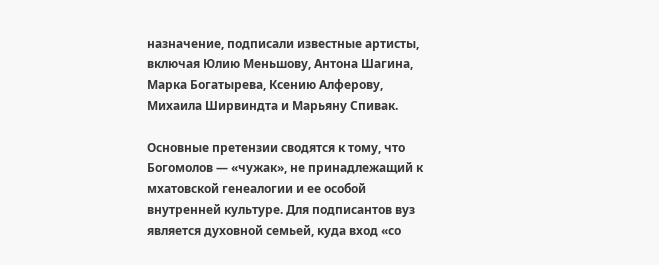назначение, подписали известные артисты, включая Юлию Меньшову, Антона Шагина, Марка Богатырева, Ксению Алферову, Михаила Ширвиндта и Марьяну Спивак.

Основные претензии сводятся к тому, что Богомолов — «чужак», не принадлежащий к мхатовской генеалогии и ее особой внутренней культуре. Для подписантов вуз является духовной семьей, куда вход «со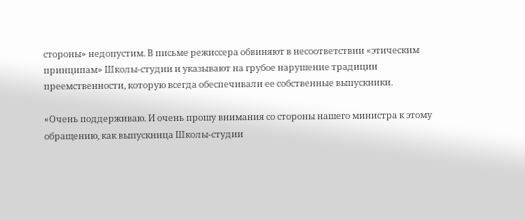стороны» недопустим. В письме режиссера обвиняют в несоответствии «этическим принципам» Школы-студии и указывают на грубое нарушение традиции преемственности, которую всегда обеспечивали ее собственные выпускники.

«Очень поддерживаю. И очень прошу внимания со стороны нашего министра к этому обращению, как выпускница Школы-студии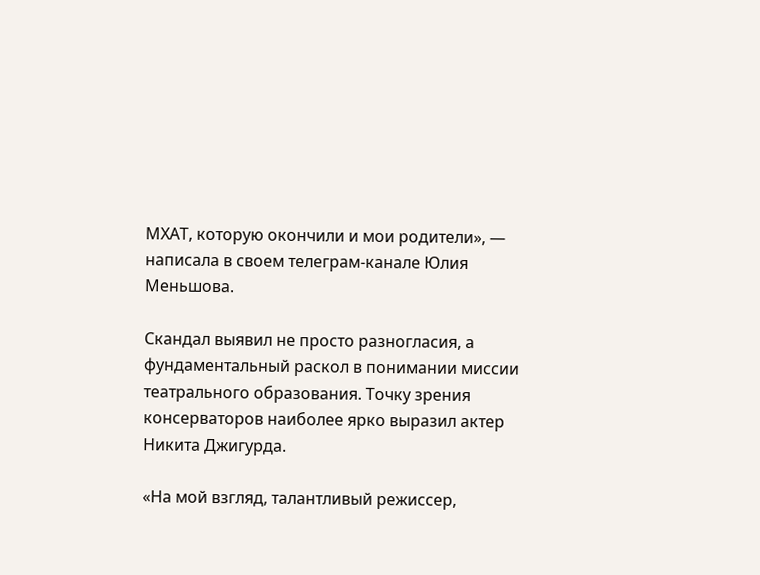МХАТ, которую окончили и мои родители», — написала в своем телеграм-канале Юлия Меньшова.

Скандал выявил не просто разногласия, а фундаментальный раскол в понимании миссии театрального образования. Точку зрения консерваторов наиболее ярко выразил актер Никита Джигурда.

«На мой взгляд, талантливый режиссер,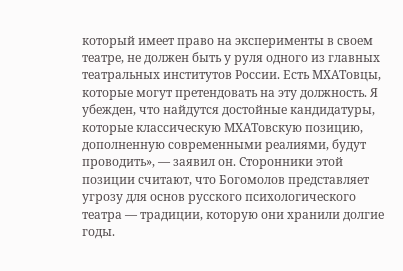который имеет право на эксперименты в своем театре, не должен быть у руля одного из главных театральных институтов России. Есть МХАТовцы, которые могут претендовать на эту должность. Я убежден, что найдутся достойные кандидатуры, которые классическую МХАТовскую позицию, дополненную современными реалиями, будут проводить», — заявил он. Сторонники этой позиции считают, что Богомолов представляет угрозу для основ русского психологического театра — традиции, которую они хранили долгие годы.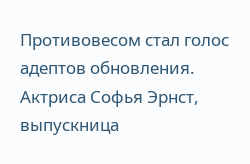Противовесом стал голос адептов обновления. Актриса Софья Эрнст, выпускница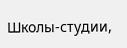Школы-студии,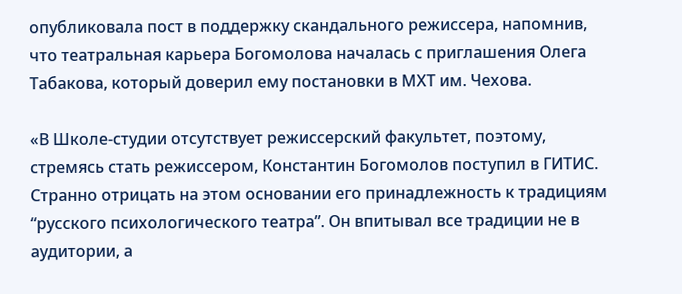опубликовала пост в поддержку скандального режиссера, напомнив, что театральная карьера Богомолова началась с приглашения Олега Табакова, который доверил ему постановки в МХТ им. Чехова.

«В Школе-студии отсутствует режиссерский факультет, поэтому, стремясь стать режиссером, Константин Богомолов поступил в ГИТИС. Странно отрицать на этом основании его принадлежность к традициям “русского психологического театра”. Он впитывал все традиции не в аудитории, а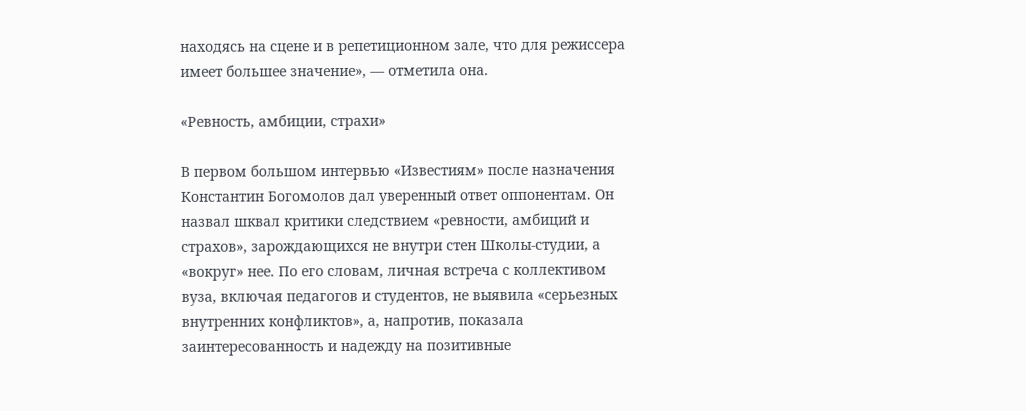находясь на сцене и в репетиционном зале, что для режиссера имеет большее значение», — отметила она.

«Ревность, амбиции, страхи»

В первом большом интервью «Известиям» после назначения Константин Богомолов дал уверенный ответ оппонентам. Он назвал шквал критики следствием «ревности, амбиций и страхов», зарождающихся не внутри стен Школы-студии, а «вокруг» нее. По его словам, личная встреча с коллективом вуза, включая педагогов и студентов, не выявила «серьезных внутренних конфликтов», а, напротив, показала заинтересованность и надежду на позитивные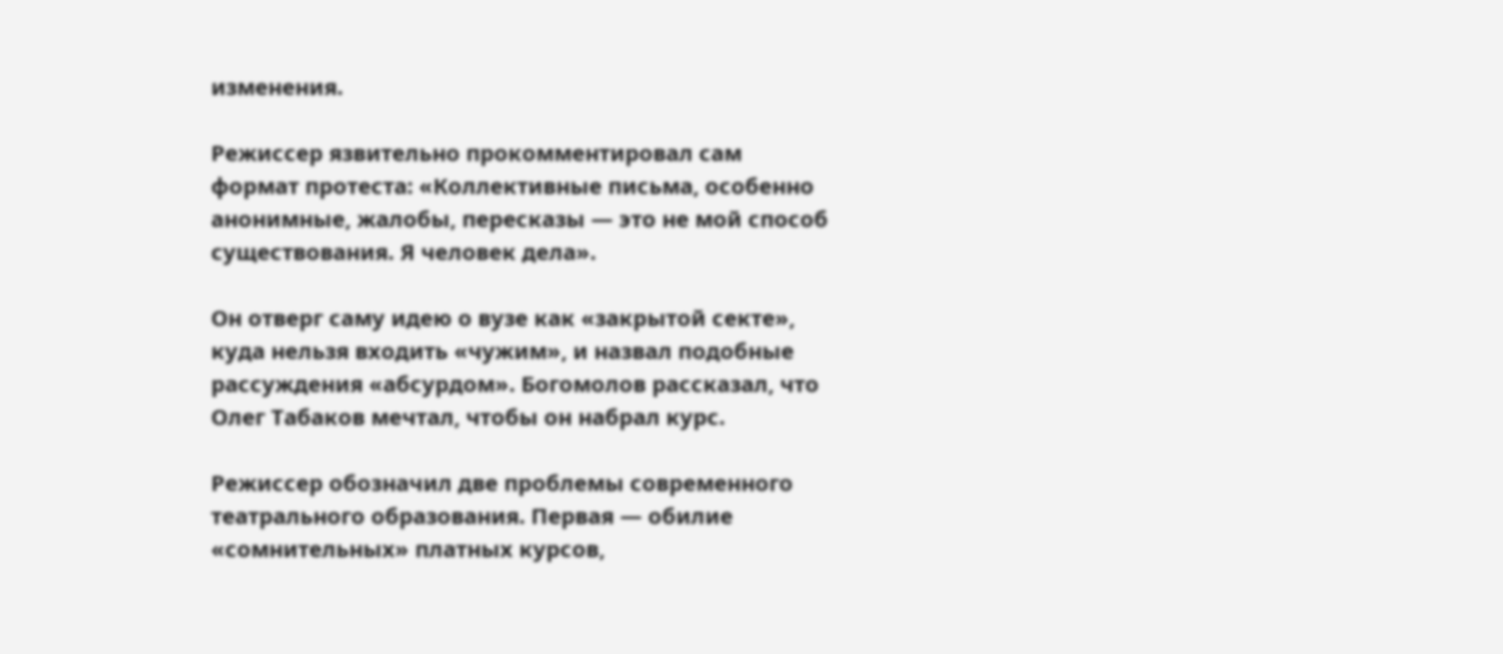изменения.

Режиссер язвительно прокомментировал сам формат протеста: «Коллективные письма, особенно анонимные, жалобы, пересказы — это не мой способ существования. Я человек дела».

Он отверг саму идею о вузе как «закрытой секте», куда нельзя входить «чужим», и назвал подобные рассуждения «абсурдом». Богомолов рассказал, что Олег Табаков мечтал, чтобы он набрал курс.

Режиссер обозначил две проблемы современного театрального образования. Первая — обилие «сомнительных» платных курсов,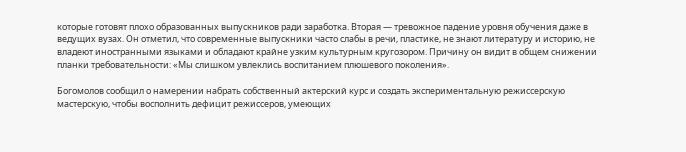которые готовят плохо образованных выпускников ради заработка. Вторая — тревожное падение уровня обучения даже в ведущих вузах. Он отметил, что современные выпускники часто слабы в речи, пластике, не знают литературу и историю, не владеют иностранными языками и обладают крайне узким культурным кругозором. Причину он видит в общем снижении планки требовательности: «Мы слишком увлеклись воспитанием плюшевого поколения».

Богомолов сообщил о намерении набрать собственный актерский курс и создать экспериментальную режиссерскую мастерскую, чтобы восполнить дефицит режиссеров, умеющих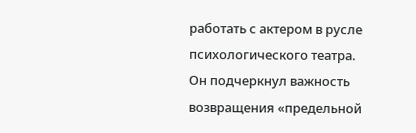работать с актером в русле психологического театра. Он подчеркнул важность возвращения «предельной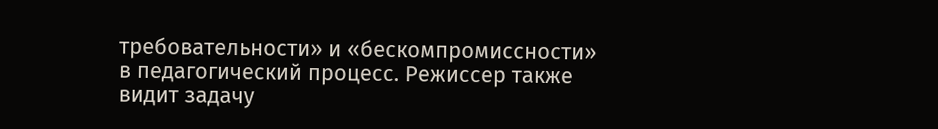требовательности» и «бескомпромиссности» в педагогический процесс. Режиссер также видит задачу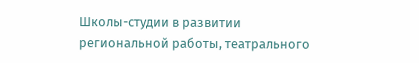Школы-студии в развитии региональной работы, театрального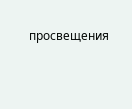просвещения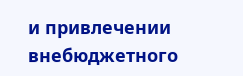и привлечении внебюджетного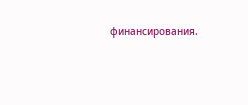финансирования.